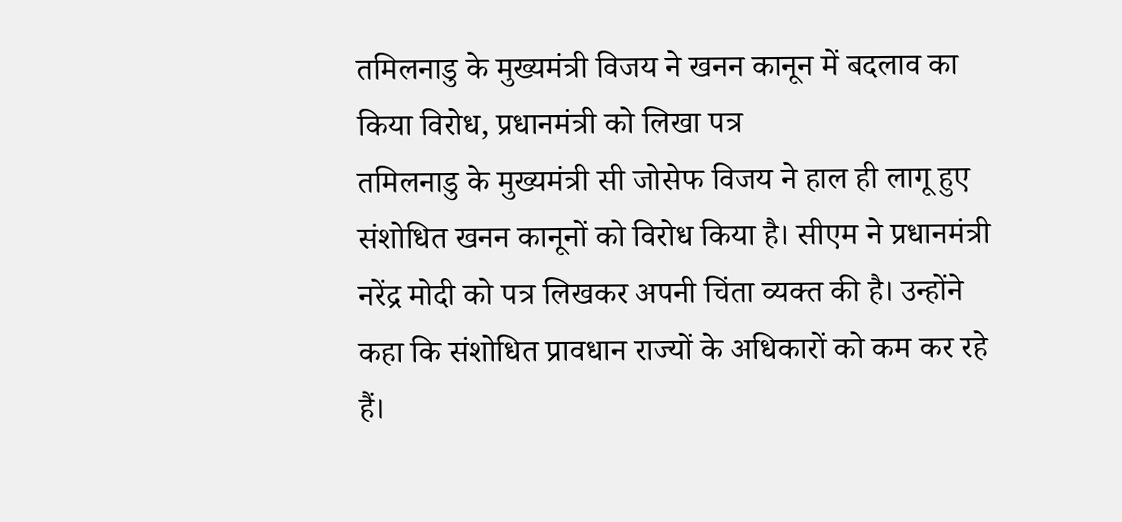तमिलनाडु के मुख्यमंत्री विजय ने खनन कानून में बदलाव का किया विरोध, प्रधानमंत्री को लिखा पत्र
तमिलनाडु के मुख्यमंत्री सी जोसेफ विजय ने हाल ही लागू हुए संशोधित खनन कानूनों को विरोध किया है। सीएम ने प्रधानमंत्री नरेंद्र मोदी को पत्र लिखकर अपनी चिंता व्यक्त की है। उन्होंने कहा कि संशोधित प्रावधान राज्यों के अधिकारों को कम कर रहे हैं।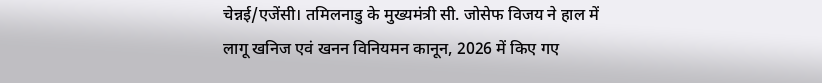चेन्नई/एजेंसी। तमिलनाडु के मुख्यमंत्री सी. जोसेफ विजय ने हाल में लागू खनिज एवं खनन विनियमन कानून, 2026 में किए गए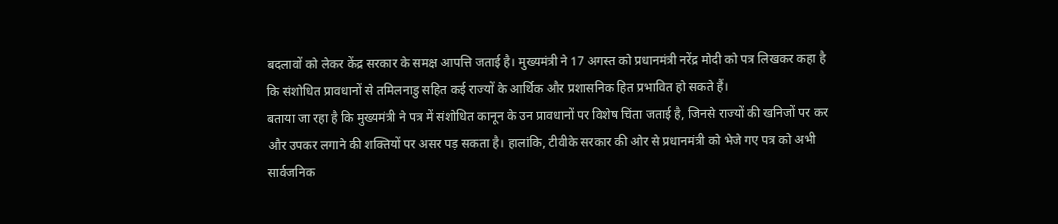बदलावों को लेकर केंद्र सरकार के समक्ष आपत्ति जताई है। मुख्यमंत्री ने 17 अगस्त को प्रधानमंत्री नरेंद्र मोदी को पत्र लिखकर कहा है कि संशोधित प्रावधानों से तमिलनाडु सहित कई राज्यों के आर्थिक और प्रशासनिक हित प्रभावित हो सकते हैं।
बताया जा रहा है कि मुख्यमंत्री ने पत्र में संशोधित कानून के उन प्रावधानों पर विशेष चिंता जताई है, जिनसे राज्यों की खनिजों पर कर और उपकर लगाने की शक्तियों पर असर पड़ सकता है। हालांकि, टीवीके सरकार की ओर से प्रधानमंत्री को भेजे गए पत्र को अभी सार्वजनिक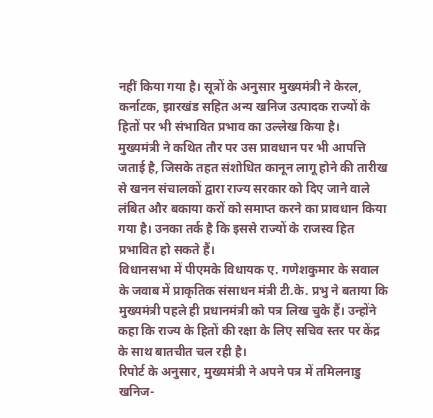नहीं किया गया है। सूत्रों के अनुसार मुख्यमंत्री ने केरल, कर्नाटक, झारखंड सहित अन्य खनिज उत्पादक राज्यों के हितों पर भी संभावित प्रभाव का उल्लेख किया है।
मुख्यमंत्री ने कथित तौर पर उस प्रावधान पर भी आपत्ति जताई है, जिसके तहत संशोधित कानून लागू होने की तारीख से खनन संचालकों द्वारा राज्य सरकार को दिए जाने वाले लंबित और बकाया करों को समाप्त करने का प्रावधान किया गया है। उनका तर्क है कि इससे राज्यों के राजस्व हित प्रभावित हो सकते हैं।
विधानसभा में पीएमके विधायक ए. गणेशकुमार के सवाल के जवाब में प्राकृतिक संसाधन मंत्री टी.के. प्रभु ने बताया कि मुख्यमंत्री पहले ही प्रधानमंत्री को पत्र लिख चुके हैं। उन्होंने कहा कि राज्य के हितों की रक्षा के लिए सचिव स्तर पर केंद्र के साथ बातचीत चल रही है।
रिपोर्ट के अनुसार, मुख्यमंत्री ने अपने पत्र में तमिलनाडु खनिज-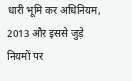धारी भूमि कर अधिनियम, 2013 और इससे जुड़े नियमों पर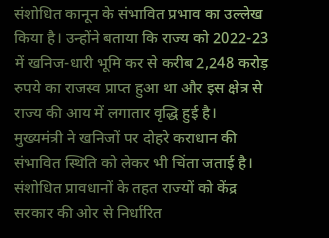संशोधित कानून के संभावित प्रभाव का उल्लेख किया है। उन्होंने बताया कि राज्य को 2022-23 में खनिज-धारी भूमि कर से करीब 2,248 करोड़ रुपये का राजस्व प्राप्त हुआ था और इस क्षेत्र से राज्य की आय में लगातार वृद्धि हुई है।
मुख्यमंत्री ने खनिजों पर दोहरे कराधान की संभावित स्थिति को लेकर भी चिंता जताई है। संशोधित प्रावधानों के तहत राज्यों को केंद्र सरकार की ओर से निर्धारित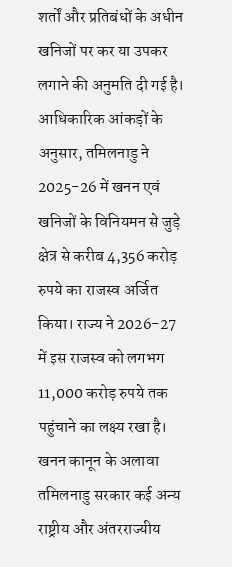शर्तों और प्रतिबंधों के अधीन खनिजों पर कर या उपकर लगाने की अनुमति दी गई है।
आधिकारिक आंकड़ों के अनुसार, तमिलनाडु ने 2025-26 में खनन एवं खनिजों के विनियमन से जुड़े क्षेत्र से करीब 4,356 करोड़ रुपये का राजस्व अर्जित किया। राज्य ने 2026-27 में इस राजस्व को लगभग 11,000 करोड़ रुपये तक पहुंचाने का लक्ष्य रखा है।
खनन कानून के अलावा तमिलनाडु सरकार कई अन्य राष्ट्रीय और अंतरराज्यीय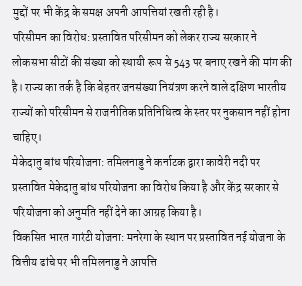मुद्दों पर भी केंद्र के समक्ष अपनी आपत्तियां रखती रही है।
परिसीमन का विरोध: प्रस्तावित परिसीमन को लेकर राज्य सरकार ने लोकसभा सीटों की संख्या को स्थायी रूप से 543 पर बनाए रखने की मांग की है। राज्य का तर्क है कि बेहतर जनसंख्या नियंत्रण करने वाले दक्षिण भारतीय राज्यों को परिसीमन से राजनीतिक प्रतिनिधित्व के स्तर पर नुकसान नहीं होना चाहिए।
मेकेदातु बांध परियोजना: तमिलनाडु ने कर्नाटक द्वारा कावेरी नदी पर प्रस्तावित मेकेदातु बांध परियोजना का विरोध किया है और केंद्र सरकार से परियोजना को अनुमति नहीं देने का आग्रह किया है।
विकसित भारत गारंटी योजना: मनरेगा के स्थान पर प्रस्तावित नई योजना के वित्तीय ढांचे पर भी तमिलनाडु ने आपत्ति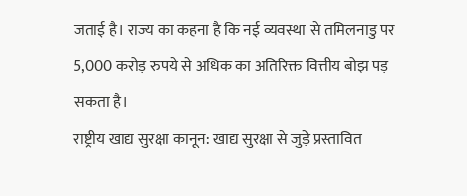जताई है। राज्य का कहना है कि नई व्यवस्था से तमिलनाडु पर 5,000 करोड़ रुपये से अधिक का अतिरिक्त वित्तीय बोझ पड़ सकता है।
राष्ट्रीय खाद्य सुरक्षा कानून: खाद्य सुरक्षा से जुड़े प्रस्तावित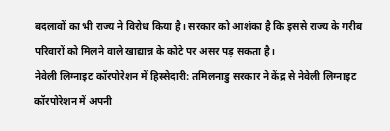बदलावों का भी राज्य ने विरोध किया है। सरकार को आशंका है कि इससे राज्य के गरीब परिवारों को मिलने वाले खाद्यान्न के कोटे पर असर पड़ सकता है।
नेवेली लिग्नाइट कॉरपोरेशन में हिस्सेदारी: तमिलनाडु सरकार ने केंद्र से नेवेली लिग्नाइट कॉरपोरेशन में अपनी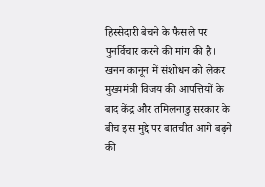हिस्सेदारी बेचने के फैसले पर पुनर्विचार करने की मांग की है।
खनन कानून में संशोधन को लेकर मुख्यमंत्री विजय की आपत्तियों के बाद केंद्र और तमिलनाडु सरकार के बीच इस मुद्दे पर बातचीत आगे बढ़ने की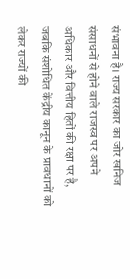संभावना है। राज्य सरकार का जोर खनिज संसाधनों से होने वाले राजस्व पर अपने अधिकार और वित्तीय हितों की रक्षा पर है, जबकि संशोधित केंद्रीय कानून के प्रावधानों को लेकर राज्यों की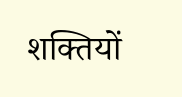शक्तियों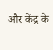और केंद्र के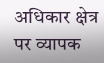अधिकार क्षेत्र पर व्यापक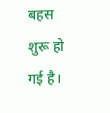बहस शुरू हो गई है।